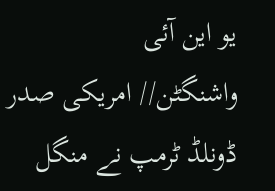یو این آئی
واشنگٹن// امریکی صدر ڈونلڈ ٹرمپ نے منگل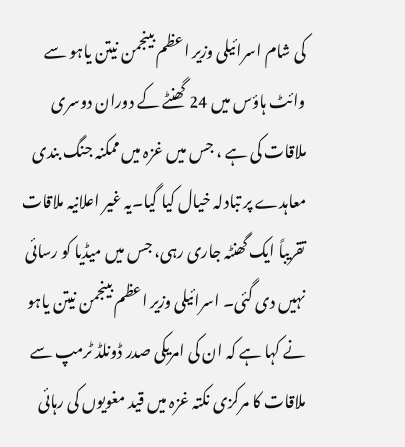کی شام اسرائیلی وزیر اعظم بینجمن نیتن یاہو سے وائٹ ہاؤس میں 24 گھنٹے کے دوران دوسری ملاقات کی ہے ، جس میں غزہ میں ممکنہ جنگ بندی معاہدے پر تبادلہ خیال کیا گیا۔یہ غیر اعلانیہ ملاقات تقریباً ایک گھنٹہ جاری رہی، جس میں میڈیا کو رسائی نہیں دی گئی۔ اسرائیلی وزیر اعظم بینجمن نیتن یاہو نے کہا ہے کہ ان کی امریکی صدر ڈونلڈ ٹرمپ سے ملاقات کا مرکزی نکتہ غزہ میں قید مغویوں کی رہائی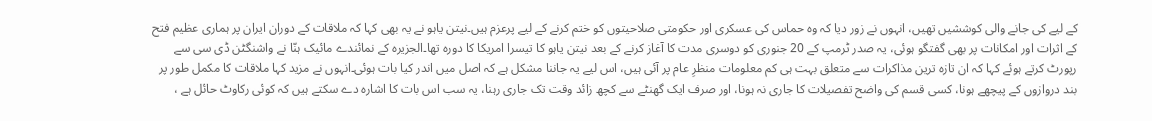کے لیے کی جانے والی کوششیں تھیں، انہوں نے زور دیا کہ وہ حماس کی عسکری اور حکومتی صلاحیتوں کو ختم کرنے کے لیے پرعزم ہیں۔نیتن یاہو نے یہ بھی کہا کہ ملاقات کے دوران ایران پر ہماری عظیم فتح کے اثرات اور امکانات پر بھی گفتگو ہوئی، یہ صدر ٹرمپ کے 20 جنوری کو دوسری مدت کا آغاز کرنے کے بعد نیتن یاہو کا تیسرا امریکا کا دورہ تھا۔الجزیرہ کے نمائندے مائیک ہنّا نے واشنگٹن ڈی سی سے رپورٹ کرتے ہوئے کہا کہ ان تازہ ترین مذاکرات سے متعلق بہت ہی کم معلومات منظرِ عام پر آئی ہیں، اس لیے یہ جاننا مشکل ہے کہ اصل میں اندر کیا بات ہوئی۔انہوں نے مزید کہا ملاقات کا مکمل طور پر بند دروازوں کے پیچھے ہونا، کسی قسم کی واضح تفصیلات کا جاری نہ ہونا، اور صرف ایک گھنٹے سے کچھ زائد وقت تک جاری رہنا، یہ سب اس بات کا اشارہ دے سکتے ہیں کہ کوئی رکاوٹ حائل ہے ،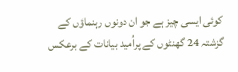کوئی ایسی چیز ہے جو ان دونوں رہنماؤں کے گزشتہ 24 گھنٹوں کے پراُمید بیانات کے برعکس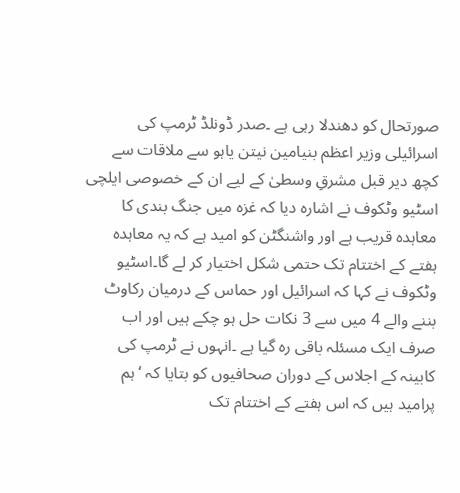صورتحال کو دھندلا رہی ہے ۔صدر ڈونلڈ ٹرمپ کی اسرائیلی وزیر اعظم بنیامین نیتن یاہو سے ملاقات سے کچھ دیر قبل مشرقِ وسطیٰ کے لیے ان کے خصوصی ایلچی اسٹیو وٹکوف نے اشارہ دیا کہ غزہ میں جنگ بندی کا معاہدہ قریب ہے اور واشنگٹن کو امید ہے کہ یہ معاہدہ ہفتے کے اختتام تک حتمی شکل اختیار کر لے گا۔اسٹیو وٹکوف نے کہا کہ اسرائیل اور حماس کے درمیان رکاوٹ بننے والے 4 میں سے 3 نکات حل ہو چکے ہیں اور اب صرف ایک مسئلہ باقی رہ گیا ہے ۔انہوں نے ٹرمپ کی کابینہ کے اجلاس کے دوران صحافیوں کو بتایا کہ ‘ہم پرامید ہیں کہ اس ہفتے کے اختتام تک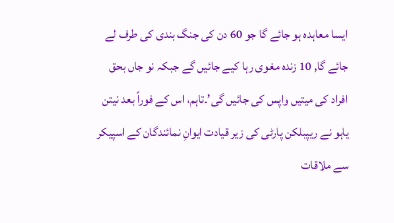ایسا معاہدہ ہو جائے گا جو 60 دن کی جنگ بندی کی طرف لے جائے گا, 10 زندہ مغوی رہا کیے جائیں گے جبکہ نو جاں بحق افراد کی میتیں واپس کی جائیں گی’۔تاہم، اس کے فوراً بعد نیتن یاہو نے ریپبلکن پارٹی کی زیر قیادت ایوانِ نمائندگان کے اسپیکر سے ملاقات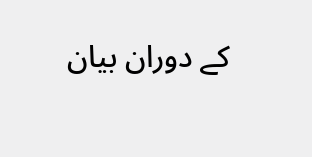کے دوران بیان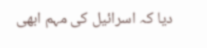دیا کہ اسرائیل کی مہم ابھی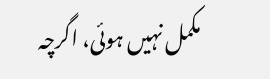مکمل نہیں ہوئی، اگرچہ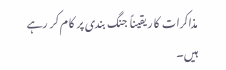مذاکرات کار یقیناً جنگ بندی پر کام کر رہے ہیں۔